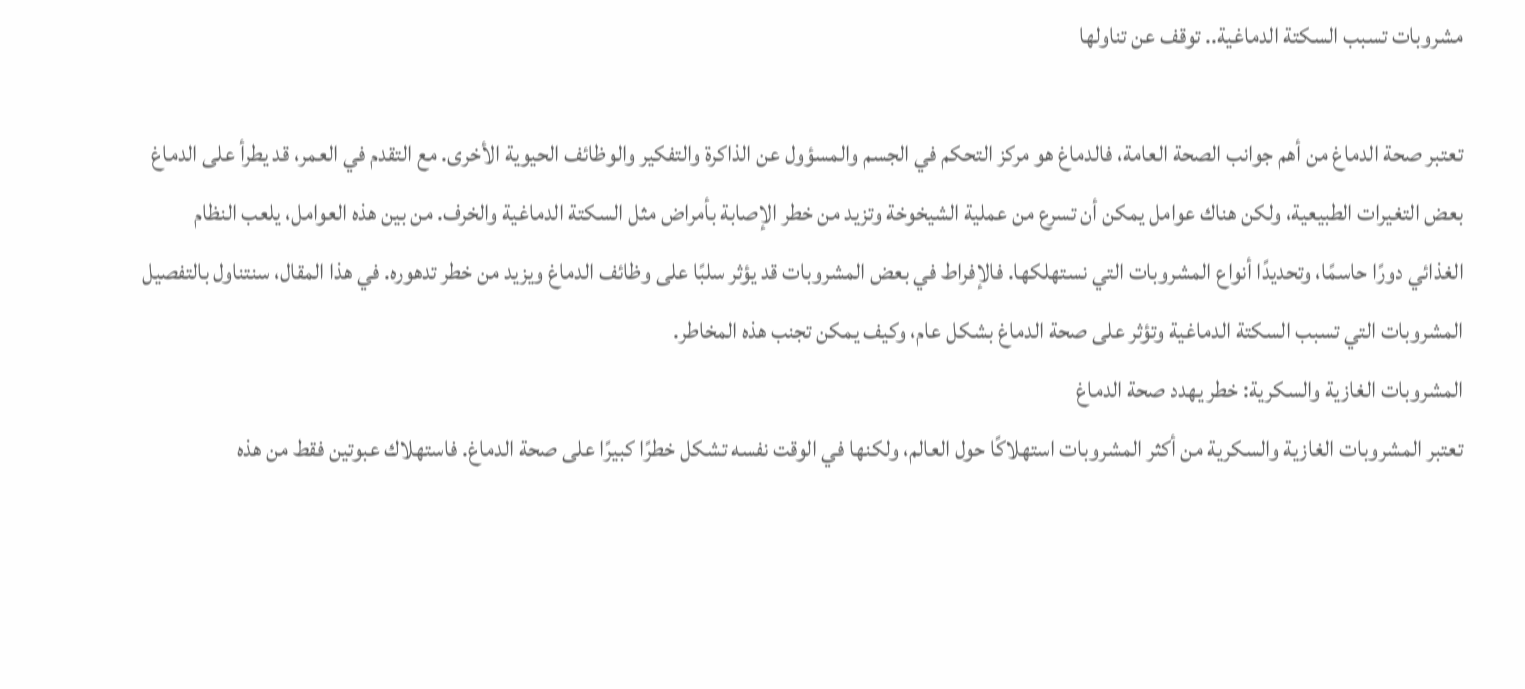مشروبات تسبب السكتة الدماغية.. توقف عن تناولها

تعتبر صحة الدماغ من أهم جوانب الصحة العامة، فالدماغ هو مركز التحكم في الجسم والمسؤول عن الذاكرة والتفكير والوظائف الحيوية الأخرى. مع التقدم في العمر، قد يطرأ على الدماغ بعض التغيرات الطبيعية، ولكن هناك عوامل يمكن أن تسرع من عملية الشيخوخة وتزيد من خطر الإصابة بأمراض مثل السكتة الدماغية والخرف. من بين هذه العوامل، يلعب النظام الغذائي دورًا حاسمًا، وتحديدًا أنواع المشروبات التي نستهلكها. فالإفراط في بعض المشروبات قد يؤثر سلبًا على وظائف الدماغ ويزيد من خطر تدهوره. في هذا المقال، سنتناول بالتفصيل المشروبات التي تسبب السكتة الدماغية وتؤثر على صحة الدماغ بشكل عام، وكيف يمكن تجنب هذه المخاطر.
المشروبات الغازية والسكرية: خطر يهدد صحة الدماغ
تعتبر المشروبات الغازية والسكرية من أكثر المشروبات استهلاكًا حول العالم، ولكنها في الوقت نفسه تشكل خطرًا كبيرًا على صحة الدماغ. فاستهلاك عبوتين فقط من هذه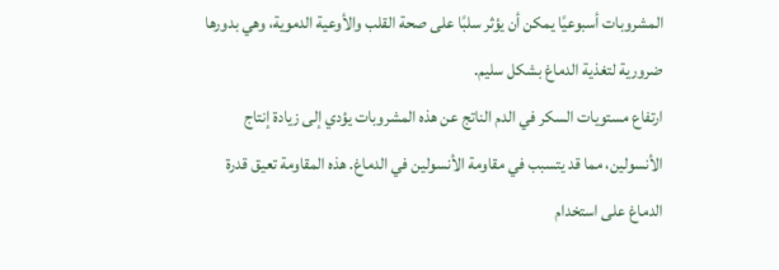المشروبات أسبوعيًا يمكن أن يؤثر سلبًا على صحة القلب والأوعية الدموية، وهي بدورها ضرورية لتغذية الدماغ بشكل سليم.
ارتفاع مستويات السكر في الدم الناتج عن هذه المشروبات يؤدي إلى زيادة إنتاج الأنسولين، مما قد يتسبب في مقاومة الأنسولين في الدماغ. هذه المقاومة تعيق قدرة الدماغ على استخدام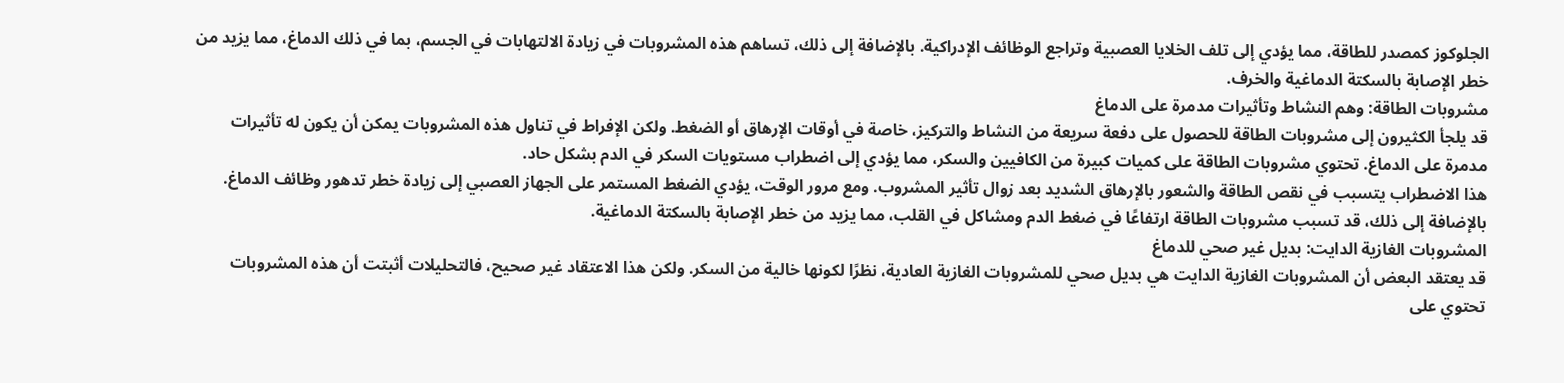الجلوكوز كمصدر للطاقة، مما يؤدي إلى تلف الخلايا العصبية وتراجع الوظائف الإدراكية. بالإضافة إلى ذلك، تساهم هذه المشروبات في زيادة الالتهابات في الجسم، بما في ذلك الدماغ، مما يزيد من خطر الإصابة بالسكتة الدماغية والخرف.
مشروبات الطاقة: وهم النشاط وتأثيرات مدمرة على الدماغ
قد يلجأ الكثيرون إلى مشروبات الطاقة للحصول على دفعة سريعة من النشاط والتركيز، خاصة في أوقات الإرهاق أو الضغط. ولكن الإفراط في تناول هذه المشروبات يمكن أن يكون له تأثيرات مدمرة على الدماغ. تحتوي مشروبات الطاقة على كميات كبيرة من الكافيين والسكر، مما يؤدي إلى اضطراب مستويات السكر في الدم بشكل حاد.
هذا الاضطراب يتسبب في نقص الطاقة والشعور بالإرهاق الشديد بعد زوال تأثير المشروب. ومع مرور الوقت، يؤدي الضغط المستمر على الجهاز العصبي إلى زيادة خطر تدهور وظائف الدماغ. بالإضافة إلى ذلك، قد تسبب مشروبات الطاقة ارتفاعًا في ضغط الدم ومشاكل في القلب، مما يزيد من خطر الإصابة بالسكتة الدماغية.
المشروبات الغازية الدايت: بديل غير صحي للدماغ
قد يعتقد البعض أن المشروبات الغازية الدايت هي بديل صحي للمشروبات الغازية العادية، نظرًا لكونها خالية من السكر. ولكن هذا الاعتقاد غير صحيح، فالتحليلات أثبتت أن هذه المشروبات تحتوي على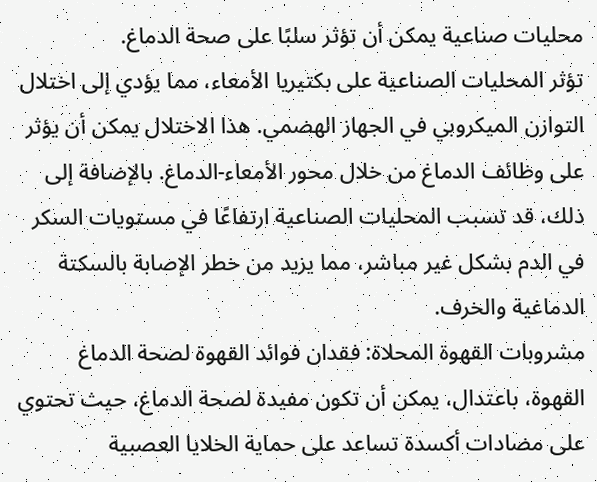محليات صناعية يمكن أن تؤثر سلبًا على صحة الدماغ.
تؤثر المحليات الصناعية على بكتيريا الأمعاء، مما يؤدي إلى اختلال التوازن الميكروبي في الجهاز الهضمي. هذا الاختلال يمكن أن يؤثر على وظائف الدماغ من خلال محور الأمعاء-الدماغ. بالإضافة إلى ذلك، قد تسبب المحليات الصناعية ارتفاعًا في مستويات السكر في الدم بشكل غير مباشر، مما يزيد من خطر الإصابة بالسكتة الدماغية والخرف.
مشروبات القهوة المحلاة: فقدان فوائد القهوة لصحة الدماغ
القهوة، باعتدال، يمكن أن تكون مفيدة لصحة الدماغ، حيث تحتوي على مضادات أكسدة تساعد على حماية الخلايا العصبية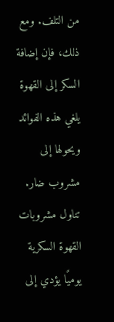من التلف. ومع ذلك، فإن إضافة السكر إلى القهوة يلغي هذه الفوائد ويحولها إلى مشروب ضار.
تناول مشروبات القهوة السكرية يوميًا يؤدي إلى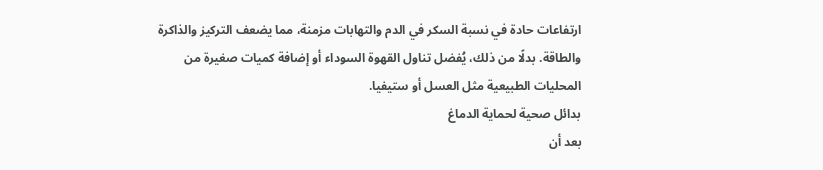ارتفاعات حادة في نسبة السكر في الدم والتهابات مزمنة، مما يضعف التركيز والذاكرة والطاقة. بدلًا من ذلك، يُفضل تناول القهوة السوداء أو إضافة كميات صغيرة من المحليات الطبيعية مثل العسل أو ستيفيا.
بدائل صحية لحماية الدماغ
بعد أن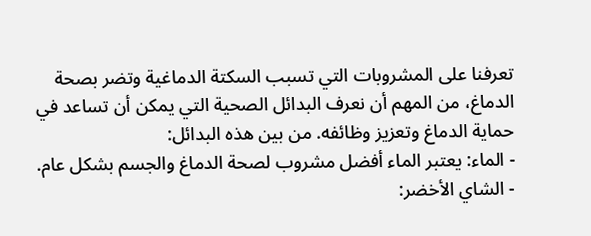تعرفنا على المشروبات التي تسبب السكتة الدماغية وتضر بصحة الدماغ، من المهم أن نعرف البدائل الصحية التي يمكن أن تساعد في حماية الدماغ وتعزيز وظائفه. من بين هذه البدائل:
- الماء: يعتبر الماء أفضل مشروب لصحة الدماغ والجسم بشكل عام.
- الشاي الأخضر: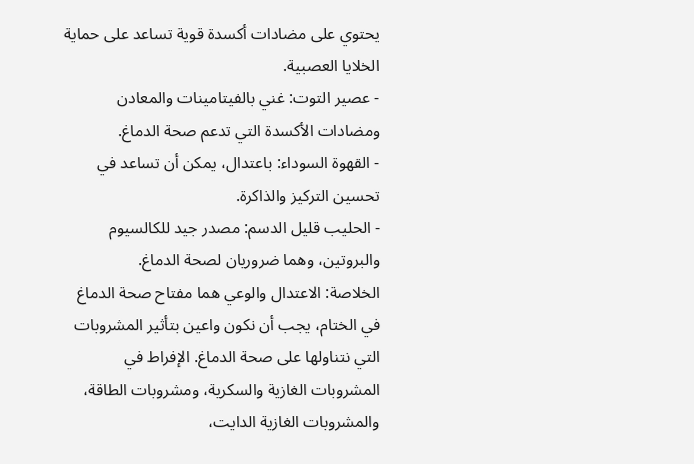يحتوي على مضادات أكسدة قوية تساعد على حماية الخلايا العصبية.
- عصير التوت: غني بالفيتامينات والمعادن ومضادات الأكسدة التي تدعم صحة الدماغ.
- القهوة السوداء: باعتدال، يمكن أن تساعد في تحسين التركيز والذاكرة.
- الحليب قليل الدسم: مصدر جيد للكالسيوم والبروتين، وهما ضروريان لصحة الدماغ.
الخلاصة: الاعتدال والوعي هما مفتاح صحة الدماغ
في الختام، يجب أن نكون واعين بتأثير المشروبات التي نتناولها على صحة الدماغ. الإفراط في المشروبات الغازية والسكرية، ومشروبات الطاقة، والمشروبات الغازية الدايت،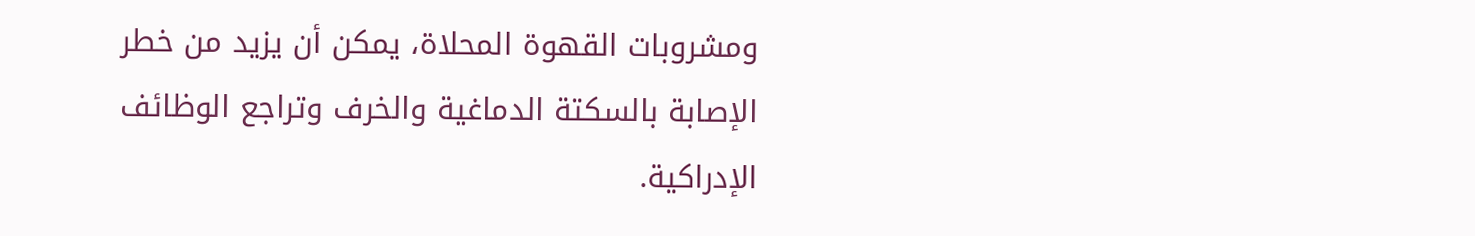ومشروبات القهوة المحلاة، يمكن أن يزيد من خطر الإصابة بالسكتة الدماغية والخرف وتراجع الوظائف الإدراكية.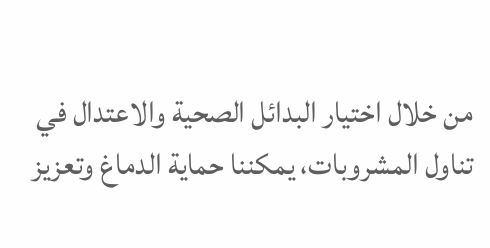من خلال اختيار البدائل الصحية والاعتدال في تناول المشروبات، يمكننا حماية الدماغ وتعزيز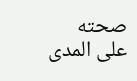صحته على المدى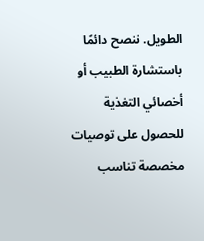الطويل. ننصح دائمًا باستشارة الطبيب أو أخصائي التغذية للحصول على توصيات مخصصة تناسب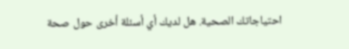احتياجاتك الصحية. هل لديك أي أسئلة أخرى حول صحة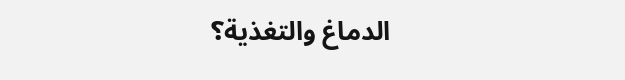الدماغ والتغذية؟